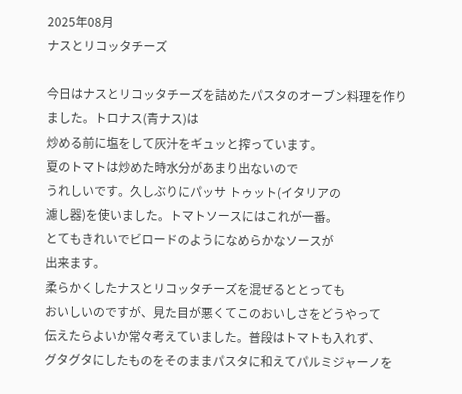2025年08月
ナスとリコッタチーズ

今日はナスとリコッタチーズを詰めたパスタのオーブン料理を作りました。トロナス(青ナス)は
炒める前に塩をして灰汁をギュッと搾っています。
夏のトマトは炒めた時水分があまり出ないので
うれしいです。久しぶりにパッサ トゥット(イタリアの
濾し器)を使いました。トマトソースにはこれが一番。
とてもきれいでビロードのようになめらかなソースが
出来ます。
柔らかくしたナスとリコッタチーズを混ぜるととっても
おいしいのですが、見た目が悪くてこのおいしさをどうやって
伝えたらよいか常々考えていました。普段はトマトも入れず、
グタグタにしたものをそのままパスタに和えてパルミジャーノを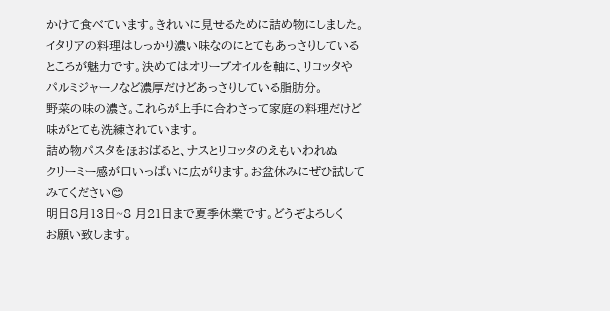かけて食べています。きれいに見せるために詰め物にしました。
イタリアの料理はしっかり濃い味なのにとてもあっさりしている
ところが魅力です。決めてはオリーブオイルを軸に、リコッタや
パルミジャーノなど濃厚だけどあっさりしている脂肪分。
野菜の味の濃さ。これらが上手に合わさって家庭の料理だけど
味がとても洗練されています。
詰め物パスタをほおばると、ナスとリコッタのえもいわれぬ
クリーミー感が口いっぱいに広がります。お盆休みにぜひ試して
みてください😊
明日8月13日~8 月21日まで夏季休業です。どうぞよろしく
お願い致します。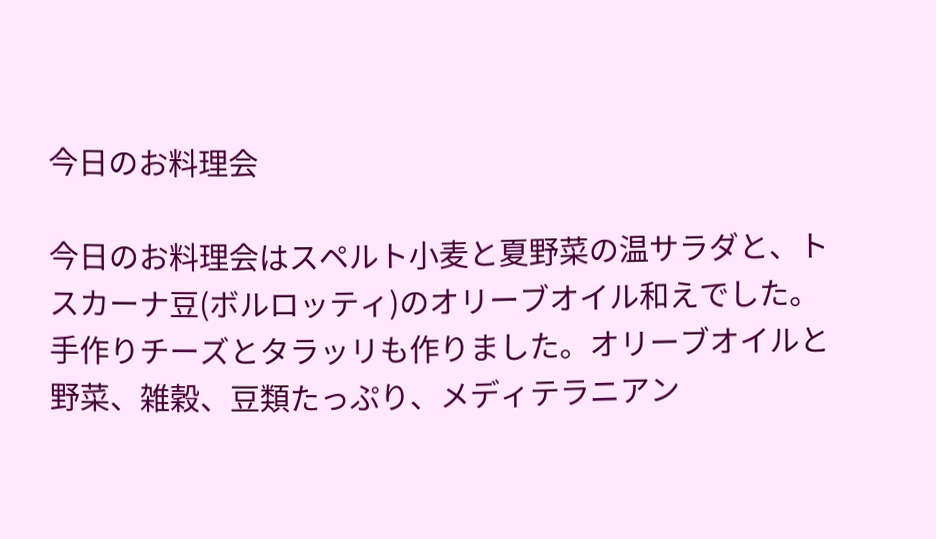今日のお料理会

今日のお料理会はスペルト小麦と夏野菜の温サラダと、トスカーナ豆(ボルロッティ)のオリーブオイル和えでした。手作りチーズとタラッリも作りました。オリーブオイルと野菜、雑穀、豆類たっぷり、メディテラニアン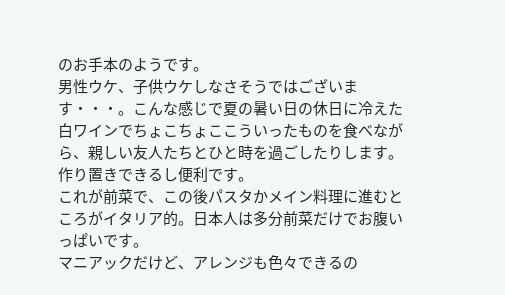のお手本のようです。
男性ウケ、子供ウケしなさそうではございます・・・。こんな感じで夏の暑い日の休日に冷えた白ワインでちょこちょここういったものを食べながら、親しい友人たちとひと時を過ごしたりします。作り置きできるし便利です。
これが前菜で、この後パスタかメイン料理に進むところがイタリア的。日本人は多分前菜だけでお腹いっぱいです。
マニアックだけど、アレンジも色々できるの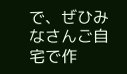で、ぜひみなさんご自宅で作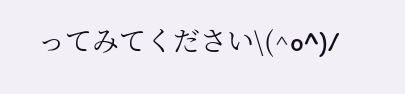ってみてください\(^o^)/